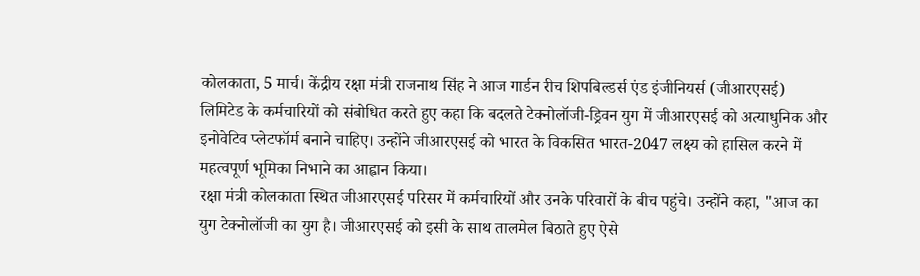कोलकाता, 5 मार्च। केंद्रीय रक्षा मंत्री राजनाथ सिंह ने आज गार्डन रीच शिपबिल्डर्स एंड इंजीनियर्स (जीआरएसई) लिमिटेड के कर्मचारियों को संबोधित करते हुए कहा कि बदलते टेक्नोलॉजी-ड्रिवन युग में जीआरएसई को अत्याधुनिक और इनोवेटिव प्लेटफॉर्म बनाने चाहिए। उन्होंने जीआरएसई को भारत के विकसित भारत-2047 लक्ष्य को हासिल करने में महत्वपूर्ण भूमिका निभाने का आह्वान किया।
रक्षा मंत्री कोलकाता स्थित जीआरएसई परिसर में कर्मचारियों और उनके परिवारों के बीच पहुंचे। उन्होंने कहा, "आज का युग टेक्नोलॉजी का युग है। जीआरएसई को इसी के साथ तालमेल बिठाते हुए ऐसे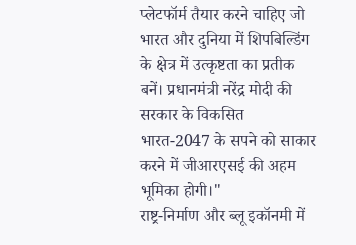प्लेटफॉर्म तैयार करने चाहिए जो भारत और दुनिया में शिपबिल्डिंग के क्षेत्र में उत्कृष्टता का प्रतीक बनें। प्रधानमंत्री नरेंद्र मोदी की सरकार के विकसित भारत-2047 के सपने को साकार करने में जीआरएसई की अहम भूमिका होगी।"
राष्ट्र-निर्माण और ब्लू इकॉनमी में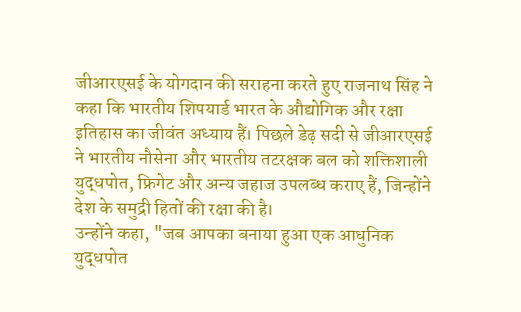जीआरएसई के योगदान की सराहना करते हुए राजनाथ सिंह ने कहा कि भारतीय शिपयार्ड भारत के औद्योगिक और रक्षा इतिहास का जीवंत अध्याय हैं। पिछले डेढ़ सदी से जीआरएसई ने भारतीय नौसेना और भारतीय तटरक्षक बल को शक्तिशाली युद्धपोत, फ्रिगेट और अन्य जहाज उपलब्ध कराए हैं, जिन्होंने देश के समुद्री हितों की रक्षा की है।
उन्होंने कहा, "जब आपका बनाया हुआ एक आधुनिक युद्धपोत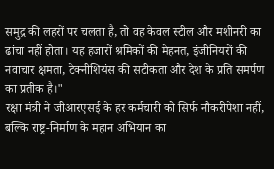समुद्र की लहरों पर चलता है, तो वह केवल स्टील और मशीनरी का ढांचा नहीं होता। यह हजारों श्रमिकों की मेहनत, इंजीनियरों की नवाचार क्षमता, टेक्नीशियंस की सटीकता और देश के प्रति समर्पण का प्रतीक है।"
रक्षा मंत्री ने जीआरएसई के हर कर्मचारी को सिर्फ नौकरीपेशा नहीं, बल्कि राष्ट्र-निर्माण के महान अभियान का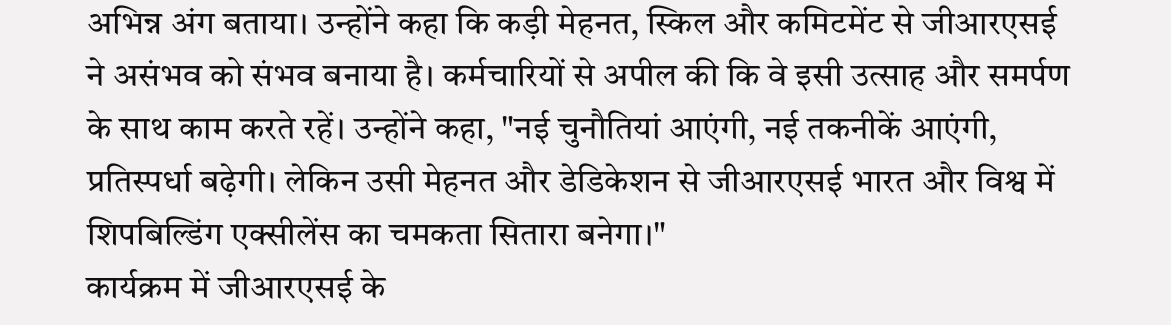अभिन्न अंग बताया। उन्होंने कहा कि कड़ी मेहनत, स्किल और कमिटमेंट से जीआरएसई ने असंभव को संभव बनाया है। कर्मचारियों से अपील की कि वे इसी उत्साह और समर्पण के साथ काम करते रहें। उन्होंने कहा, "नई चुनौतियां आएंगी, नई तकनीकें आएंगी, प्रतिस्पर्धा बढ़ेगी। लेकिन उसी मेहनत और डेडिकेशन से जीआरएसई भारत और विश्व में शिपबिल्डिंग एक्सीलेंस का चमकता सितारा बनेगा।"
कार्यक्रम में जीआरएसई के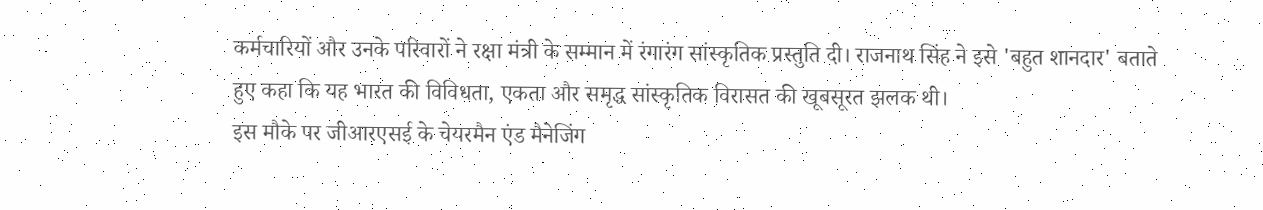कर्मचारियों और उनके परिवारों ने रक्षा मंत्री के सम्मान में रंगारंग सांस्कृतिक प्रस्तुति दी। राजनाथ सिंह ने इसे 'बहुत शानदार' बताते हुए कहा कि यह भारत की विविधता, एकता और समृद्ध सांस्कृतिक विरासत की खूबसूरत झलक थी।
इस मौके पर जीआरएसई के चेयरमैन एंड मैनेजिंग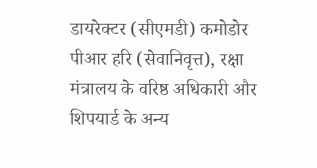डायरेक्टर (सीएमडी) कमोडोर पीआर हरि (सेवानिवृत्त), रक्षा मंत्रालय के वरिष्ठ अधिकारी और शिपयार्ड के अन्य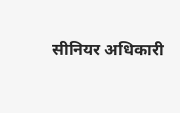सीनियर अधिकारी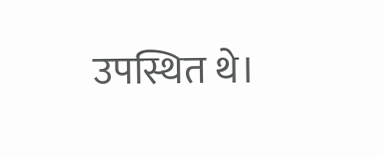उपस्थित थे।